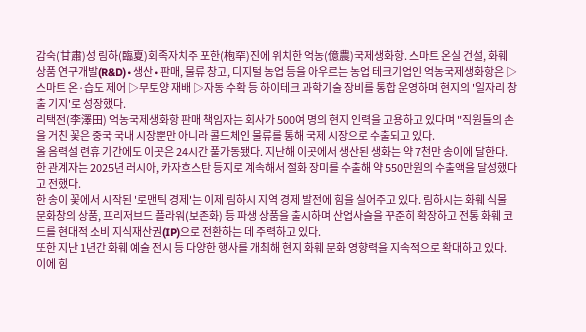감숙(甘肅)성 림하(臨夏)회족자치주 포한(枹罕)진에 위치한 억농(億農)국제생화항. 스마트 온실 건설, 화훼 상품 연구개발(R&D)∙생산∙판매, 물류 창고, 디지털 농업 등을 아우르는 농업 테크기업인 억농국제생화항은 ▷스마트 온·습도 제어 ▷무토양 재배 ▷자동 수확 등 하이테크 과학기술 장비를 통합 운영하며 현지의 '일자리 창출 기지'로 성장했다.
리택전(李澤田) 억농국제생화항 판매 책임자는 회사가 500여 명의 현지 인력을 고용하고 있다며 "직원들의 손을 거친 꽃은 중국 국내 시장뿐만 아니라 콜드체인 물류를 통해 국제 시장으로 수출되고 있다.
올 음력설 련휴 기간에도 이곳은 24시간 풀가동됐다. 지난해 이곳에서 생산된 생화는 약 7천만 송이에 달한다. 한 관계자는 2025년 러시아, 카자흐스탄 등지로 계속해서 절화 장미를 수출해 약 550만원의 수출액을 달성했다고 전했다.
한 송이 꽃에서 시작된 '로맨틱 경제'는 이제 림하시 지역 경제 발전에 힘을 실어주고 있다. 림하시는 화훼 식물 문화창의 상품, 프리저브드 플라워(보존화) 등 파생 상품을 출시하며 산업사슬을 꾸준히 확장하고 전통 화훼 코드를 현대적 소비 지식재산권(IP)으로 전환하는 데 주력하고 있다.
또한 지난 1년간 화훼 예술 전시 등 다양한 행사를 개최해 현지 화훼 문화 영향력을 지속적으로 확대하고 있다. 이에 힘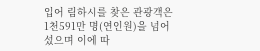입어 림하시를 찾은 관광객은 1천591만 명(연인원)을 넘어섰으며 이에 따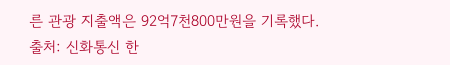른 관광 지출액은 92억7천800만원을 기록했다.
출처: 신화통신 한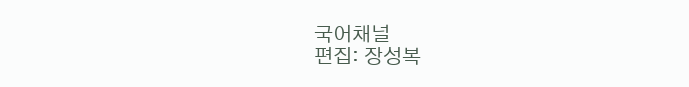국어채널
편집: 장성복